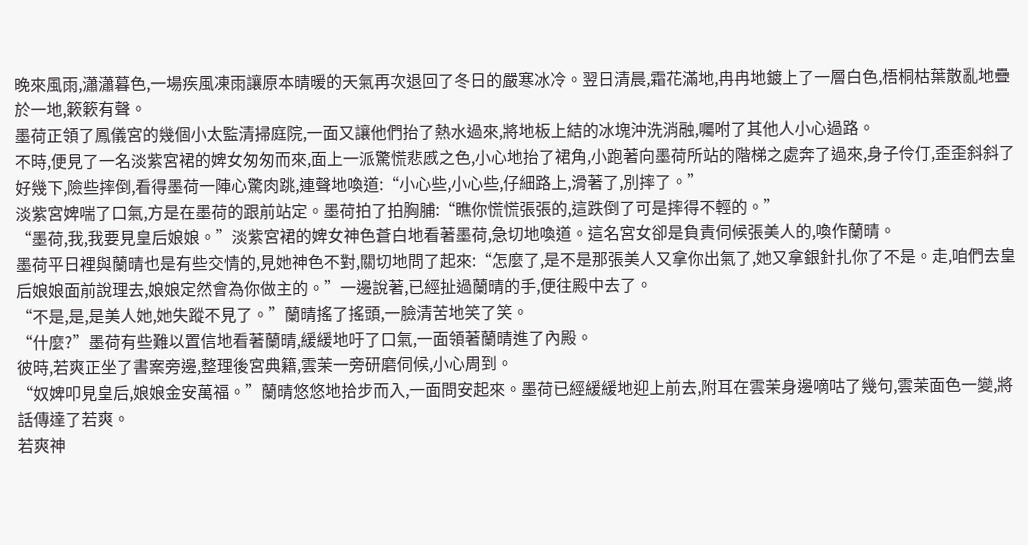晚來風雨,瀟瀟暮色,一場疾風凍雨讓原本晴暖的天氣再次退回了冬日的嚴寒冰冷。翌日清晨,霜花滿地,冉冉地鍍上了一層白色,梧桐枯葉散亂地疊於一地,簌簌有聲。
墨荷正領了鳳儀宮的幾個小太監清掃庭院,一面又讓他們抬了熱水過來,將地板上結的冰塊沖洗消融,囑咐了其他人小心過路。
不時,便見了一名淡紫宮裙的婢女匆匆而來,面上一派驚慌悲慼之色,小心地抬了裙角,小跑著向墨荷所站的階梯之處奔了過來,身子伶仃,歪歪斜斜了好幾下,險些摔倒,看得墨荷一陣心驚肉跳,連聲地喚道:“小心些,小心些,仔細路上,滑著了,別摔了。”
淡紫宮婢喘了口氣,方是在墨荷的跟前站定。墨荷拍了拍胸脯:“瞧你慌慌張張的,這跌倒了可是摔得不輕的。”
“墨荷,我,我要見皇后娘娘。”淡紫宮裙的婢女神色蒼白地看著墨荷,急切地喚道。這名宮女卻是負責伺候張美人的,喚作蘭晴。
墨荷平日裡與蘭晴也是有些交情的,見她神色不對,關切地問了起來:“怎麼了,是不是那張美人又拿你出氣了,她又拿銀針扎你了不是。走,咱們去皇后娘娘面前說理去,娘娘定然會為你做主的。”一邊說著,已經扯過蘭晴的手,便往殿中去了。
“不是,是,是美人她,她失蹤不見了。”蘭晴搖了搖頭,一臉清苦地笑了笑。
“什麼?”墨荷有些難以置信地看著蘭晴,緩緩地吁了口氣,一面領著蘭晴進了內殿。
彼時,若爽正坐了書案旁邊,整理後宮典籍,雲茉一旁研磨伺候,小心周到。
“奴婢叩見皇后,娘娘金安萬福。”蘭晴悠悠地拾步而入,一面問安起來。墨荷已經緩緩地迎上前去,附耳在雲茉身邊嘀咕了幾句,雲茉面色一變,將話傳達了若爽。
若爽神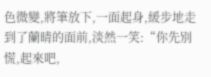色微變,將筆放下,一面起身,緩步地走到了蘭晴的面前,淡然一笑:“你先別慌,起來吧,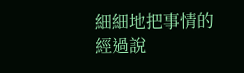細細地把事情的經過說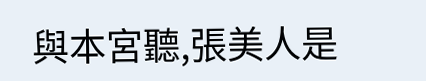與本宮聽,張美人是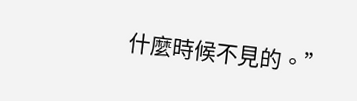什麼時候不見的。”